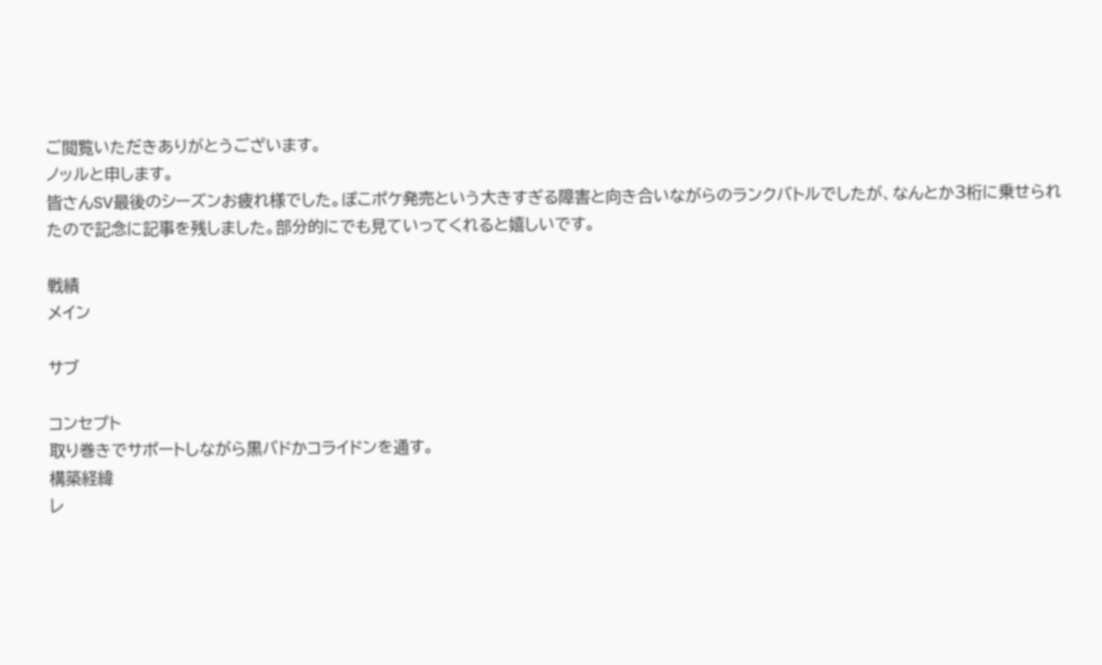ご閲覧いただきありがとうございます。
ノッルと申します。
皆さんSV最後のシーズンお疲れ様でした。ぽこポケ発売という大きすぎる障害と向き合いながらのランクバトルでしたが、なんとか3桁に乗せられたので記念に記事を残しました。部分的にでも見ていってくれると嬉しいです。

戦績
メイン

サブ

コンセプト
取り巻きでサポートしながら黒バドかコライドンを通す。
構築経緯
レ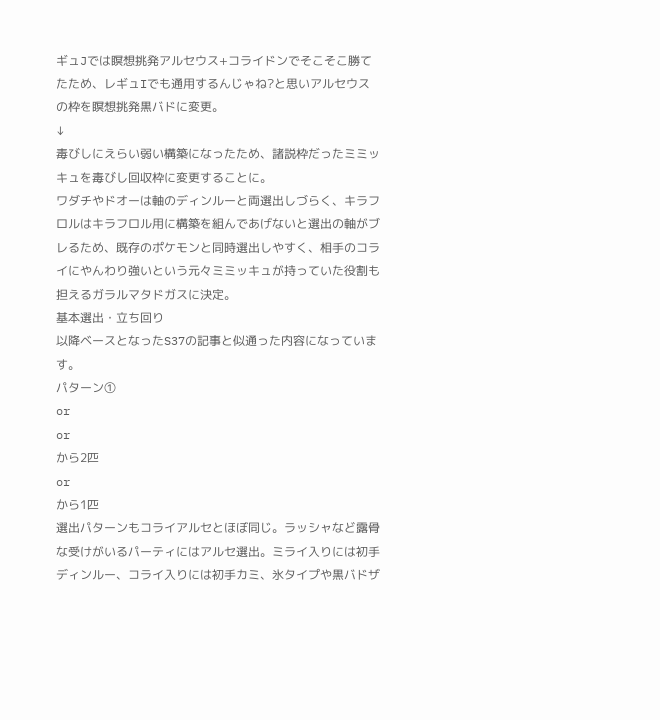ギュJでは瞑想挑発アルセウス+コライドンでそこそこ勝てたため、レギュIでも通用するんじゃね?と思いアルセウスの枠を瞑想挑発黒バドに変更。
↓
毒びしにえらい弱い構築になったため、諸説枠だったミミッキュを毒びし回収枠に変更することに。
ワダチやドオーは軸のディンルーと両選出しづらく、キラフロルはキラフロル用に構築を組んであげないと選出の軸がブレるため、既存のポケモンと同時選出しやすく、相手のコライにやんわり強いという元々ミミッキュが持っていた役割も担えるガラルマタドガスに決定。
基本選出・立ち回り
以降ベースとなったS37の記事と似通った内容になっています。
パターン①
or
or
から2匹
or
から1匹
選出パターンもコライアルセとほぼ同じ。ラッシャなど露骨な受けがいるパーティにはアルセ選出。ミライ入りには初手ディンルー、コライ入りには初手カミ、氷タイプや黒バドザ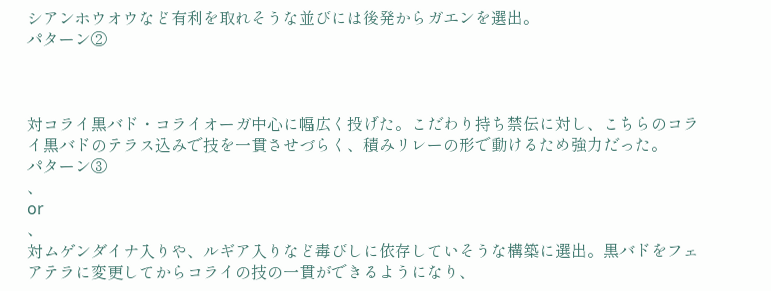シアンホウオウなど有利を取れそうな並びには後発からガエンを選出。
パターン②



対コライ黒バド・コライオーガ中心に幅広く投げた。こだわり持ち禁伝に対し、こちらのコライ黒バドのテラス込みで技を一貫させづらく、積みリレーの形で動けるため強力だった。
パターン③
、
or
、
対ムゲンダイナ入りや、ルギア入りなど毒びしに依存していそうな構築に選出。黒バドをフェアテラに変更してからコライの技の一貫ができるようになり、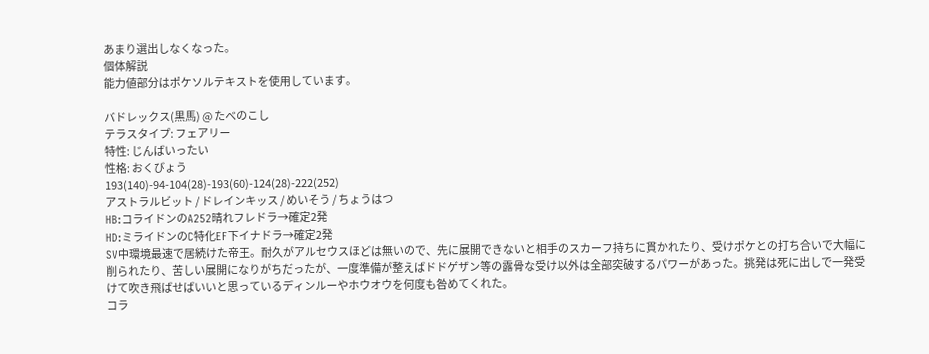あまり選出しなくなった。
個体解説
能力値部分はポケソルテキストを使用しています。

バドレックス(黒馬) @ たべのこし
テラスタイプ: フェアリー
特性: じんばいったい
性格: おくびょう
193(140)-94-104(28)-193(60)-124(28)-222(252)
アストラルビット / ドレインキッス / めいそう / ちょうはつ
HB:コライドンのA252晴れフレドラ→確定2発
HD:ミライドンのC特化EF下イナドラ→確定2発
SV中環境最速で居続けた帝王。耐久がアルセウスほどは無いので、先に展開できないと相手のスカーフ持ちに貫かれたり、受けポケとの打ち合いで大幅に削られたり、苦しい展開になりがちだったが、一度準備が整えばドドゲザン等の露骨な受け以外は全部突破するパワーがあった。挑発は死に出しで一発受けて吹き飛ばせばいいと思っているディンルーやホウオウを何度も咎めてくれた。
コラ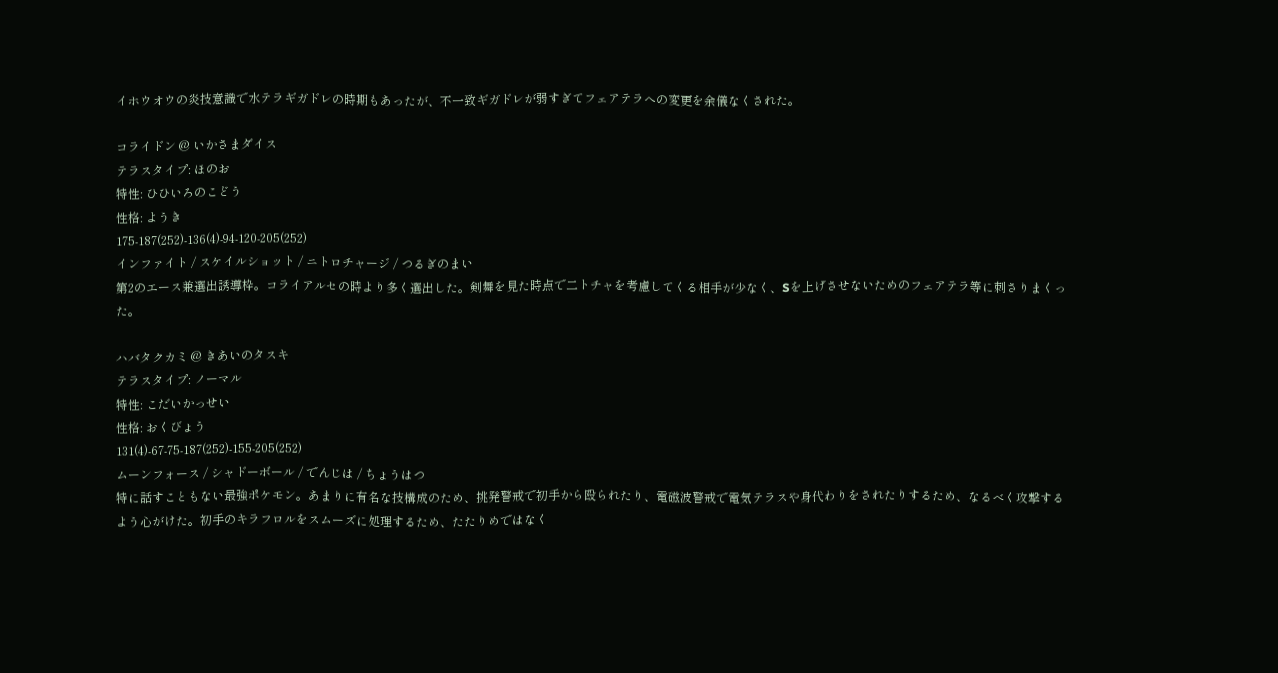イホウオウの炎技意識で水テラギガドレの時期もあったが、不一致ギガドレが弱すぎてフェアテラへの変更を余儀なくされた。

コライドン @ いかさまダイス
テラスタイプ: ほのお
特性: ひひいろのこどう
性格: ようき
175-187(252)-136(4)-94-120-205(252)
インファイト / スケイルショット / ニトロチャージ / つるぎのまい
第2のエース兼選出誘導枠。コライアルセの時より多く選出した。剣舞を見た時点で二トチャを考慮してくる相手が少なく、Sを上げさせないためのフェアテラ等に刺さりまくった。

ハバタクカミ @ きあいのタスキ
テラスタイプ: ノーマル
特性: こだいかっせい
性格: おくびょう
131(4)-67-75-187(252)-155-205(252)
ムーンフォース / シャドーボール / でんじは / ちょうはつ
特に話すこともない最強ポケモン。あまりに有名な技構成のため、挑発警戒で初手から殴られたり、電磁波警戒で電気テラスや身代わりをされたりするため、なるべく攻撃するよう心がけた。初手のキラフロルをスムーズに処理するため、たたりめではなく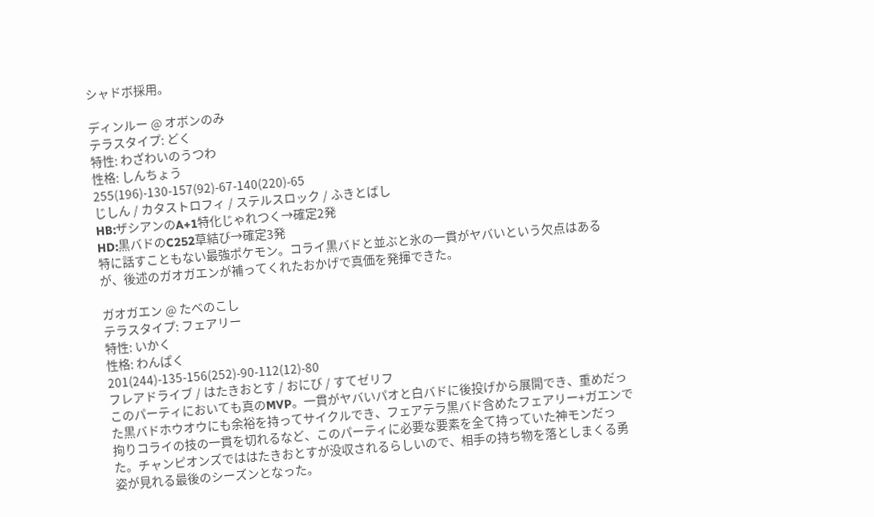シャドボ採用。

ディンルー @ オボンのみ
テラスタイプ: どく
特性: わざわいのうつわ
性格: しんちょう
255(196)-130-157(92)-67-140(220)-65
じしん / カタストロフィ / ステルスロック / ふきとばし
HB:ザシアンのA+1特化じゃれつく→確定2発
HD:黒バドのC252草結び→確定3発
特に話すこともない最強ポケモン。コライ黒バドと並ぶと氷の一貫がヤバいという欠点はあるが、後述のガオガエンが補ってくれたおかげで真価を発揮できた。

ガオガエン @ たべのこし
テラスタイプ: フェアリー
特性: いかく
性格: わんぱく
201(244)-135-156(252)-90-112(12)-80
フレアドライブ / はたきおとす / おにび / すてゼリフ
このパーティにおいても真のMVP。一貫がヤバいパオと白バドに後投げから展開でき、重めだった黒バドホウオウにも余裕を持ってサイクルでき、フェアテラ黒バド含めたフェアリー+ガエンで拘りコライの技の一貫を切れるなど、このパーティに必要な要素を全て持っていた神モンだった。チャンピオンズでははたきおとすが没収されるらしいので、相手の持ち物を落としまくる勇姿が見れる最後のシーズンとなった。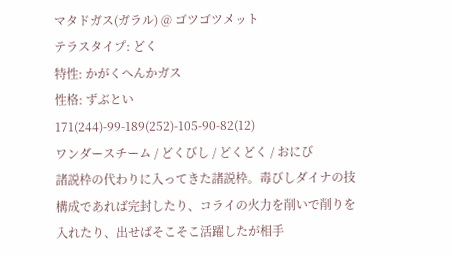マタドガス(ガラル) @ ゴツゴツメット
テラスタイプ: どく
特性: かがくへんかガス
性格: ずぶとい
171(244)-99-189(252)-105-90-82(12)
ワンダースチーム / どくびし / どくどく / おにび
諸説枠の代わりに入ってきた諸説枠。毒びしダイナの技構成であれば完封したり、コライの火力を削いで削りを入れたり、出せばそこそこ活躍したが相手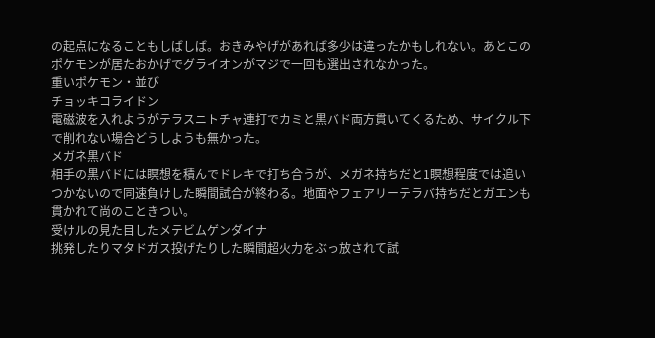の起点になることもしばしば。おきみやげがあれば多少は違ったかもしれない。あとこのポケモンが居たおかげでグライオンがマジで一回も選出されなかった。
重いポケモン・並び
チョッキコライドン
電磁波を入れようがテラスニトチャ連打でカミと黒バド両方貫いてくるため、サイクル下で削れない場合どうしようも無かった。
メガネ黒バド
相手の黒バドには瞑想を積んでドレキで打ち合うが、メガネ持ちだと1瞑想程度では追いつかないので同速負けした瞬間試合が終わる。地面やフェアリーテラバ持ちだとガエンも貫かれて尚のこときつい。
受けルの見た目したメテビムゲンダイナ
挑発したりマタドガス投げたりした瞬間超火力をぶっ放されて試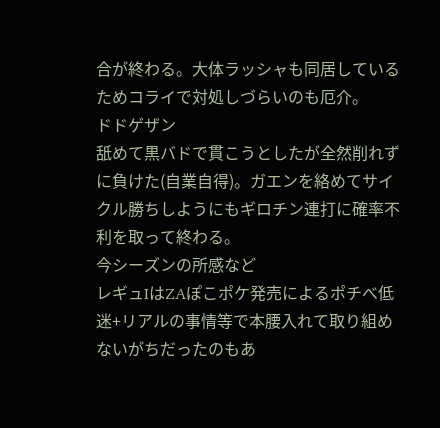合が終わる。大体ラッシャも同居しているためコライで対処しづらいのも厄介。
ドドゲザン
舐めて黒バドで貫こうとしたが全然削れずに負けた(自業自得)。ガエンを絡めてサイクル勝ちしようにもギロチン連打に確率不利を取って終わる。
今シーズンの所感など
レギュIはZAぽこポケ発売によるポチべ低迷+リアルの事情等で本腰入れて取り組めないがちだったのもあ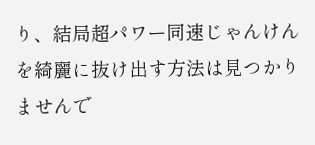り、結局超パワー同速じゃんけんを綺麗に抜け出す方法は見つかりませんで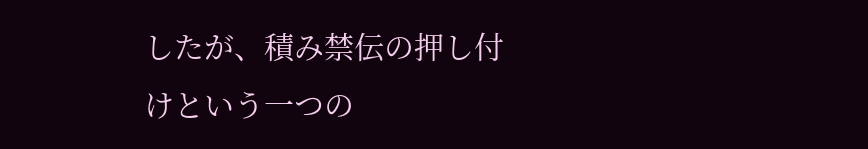したが、積み禁伝の押し付けという一つの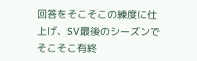回答をそこそこの練度に仕上げ、SV最後のシーズンでそこそこ有終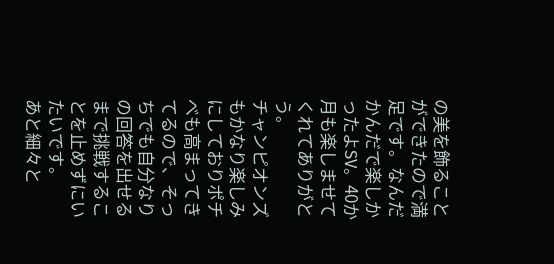の美を飾ることができたので満足です。なんだかんだで楽しかったよSV。40か月も楽しませてくれてありがとう。
チャンピオンズもかなり楽しみにしておりポチべも高まってきてるので、そっちでも自分なりの回答を出せるまで挑戦することを止めずにいたいです。
あと細々と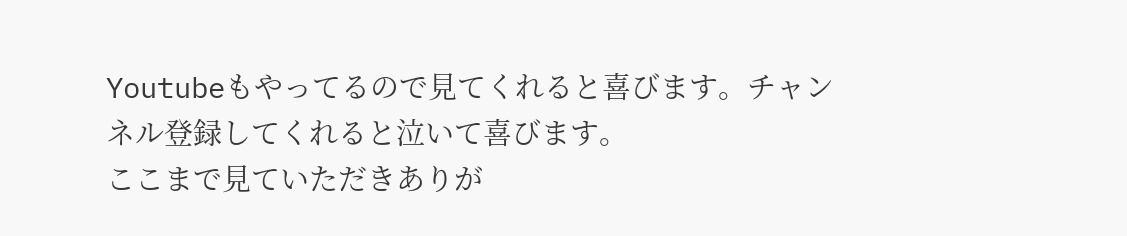Youtubeもやってるので見てくれると喜びます。チャンネル登録してくれると泣いて喜びます。
ここまで見ていただきありが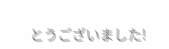とうございました!